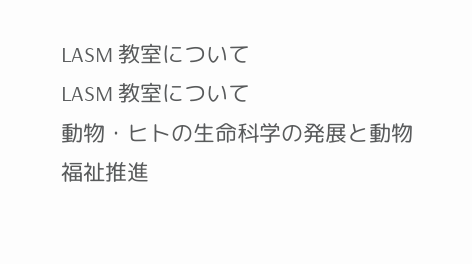LASM 教室について
LASM 教室について
動物・ヒトの生命科学の発展と動物福祉推進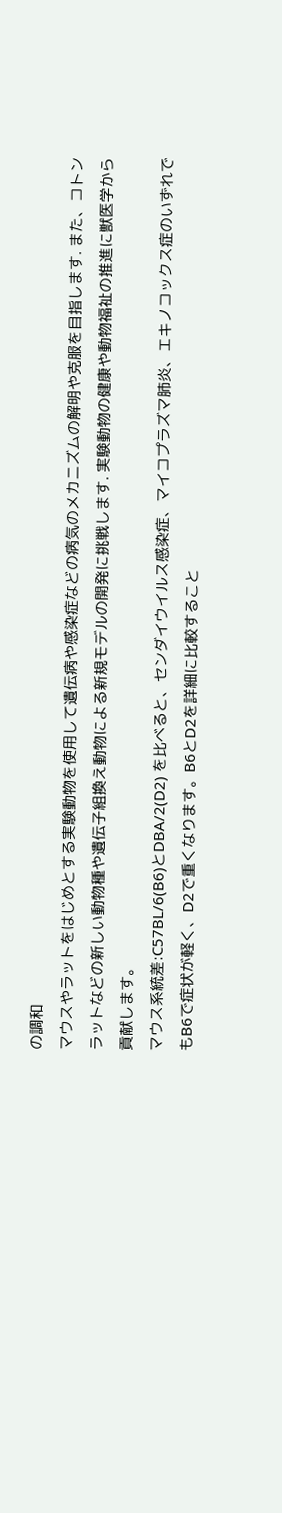の調和
マウスやラットをはじめとする実験動物を使用して遺伝病や感染症などの病気のメカニズムの解明や克服を目指します. また、コトンラットなどの新しい動物種や遺伝子組換え動物による新規モデルの開発に挑戦します. 実験動物の健康や動物福祉の推進に獣医学から貢献します。
マウス系統差:C57BL/6(B6)とDBA/2(D2) を比べると、センダイウイルス感染症、マイコプラズマ肺炎、エキノコックス症のいずれでもB6で症状が軽く、D2で重くなります。B6とD2を詳細に比較すること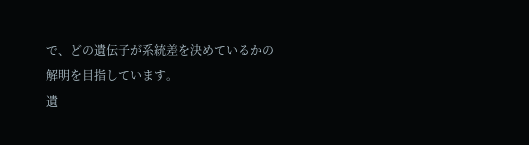で、どの遺伝子が系統差を決めているかの解明を目指しています。
遺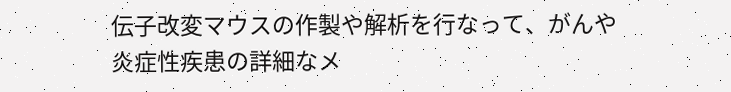伝子改変マウスの作製や解析を行なって、がんや炎症性疾患の詳細なメ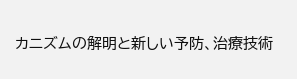カニズムの解明と新しい予防、治療技術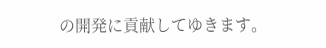の開発に貢献してゆきます。